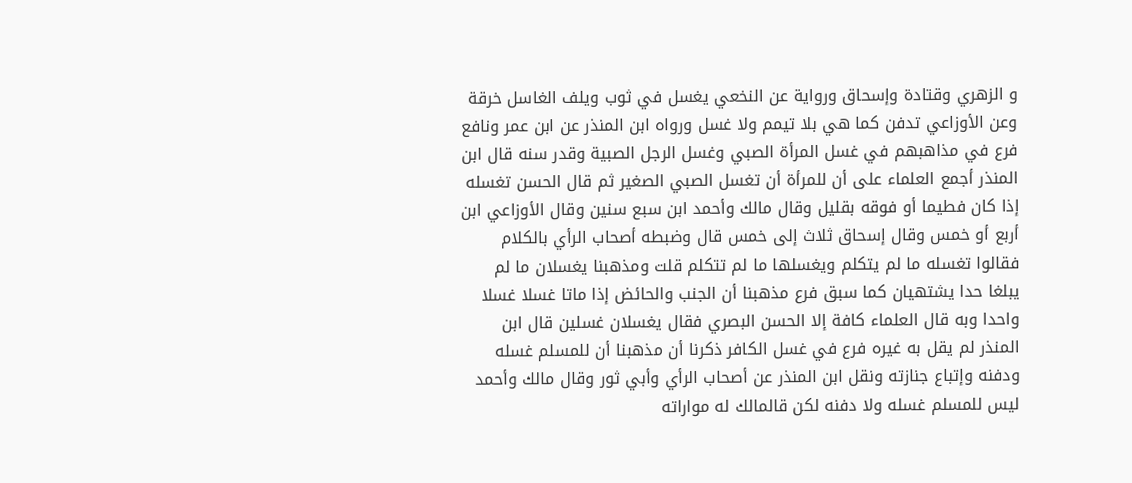و الزهري وقتادة وإسحاق ورواية عن النخعي يغسل في ثوب ويلف الغاسل خرقة وعن الأوزاعي تدفن كما هي بلا تيمم ولا غسل ورواه ابن المنذر عن ابن عمر ونافع فرع في مذاهبهم في غسل المرأة الصبي وغسل الرجل الصبية وقدر سنه قال ابن المنذر أجمع العلماء على أن للمرأة أن تغسل الصبي الصغير ثم قال الحسن تغسله إذا كان فطيما أو فوقه بقليل وقال مالك وأحمد ابن سبع سنين وقال الأوزاعي ابن أربع أو خمس وقال إسحاق ثلاث إلى خمس قال وضبطه أصحاب الرأي بالكلام فقالوا تغسله ما لم يتكلم ويغسلها ما لم تتكلم قلت ومذهبنا يغسلان ما لم يبلغا حدا يشتهيان كما سبق فرع مذهبنا أن الجنب والحائض إذا ماتا غسلا غسلا واحدا وبه قال العلماء كافة إلا الحسن البصري فقال يغسلان غسلين قال ابن المنذر لم يقل به غيره فرع في غسل الكافر ذكرنا أن مذهبنا أن للمسلم غسله ودفنه وإتباع جنازته ونقل ابن المنذر عن أصحاب الرأي وأبي ثور وقال مالك وأحمد ليس للمسلم غسله ولا دفنه لكن قالمالك له مواراته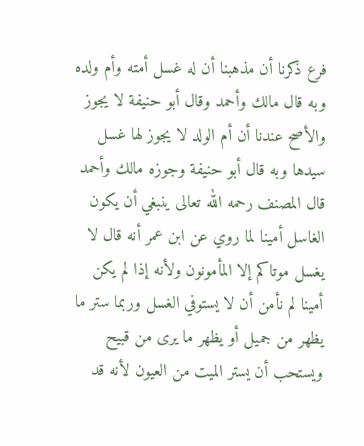فرع ذكرنا أن مذهبنا أن له غسل أمته وأم ولده وبه قال مالك وأحمد وقال أبو حنيفة لا يجوز والأصح عندنا أن أم الولد لا يجوز لها غسل سيدها وبه قال أبو حنيفة وجوزه مالك وأحمد قال المصنف رحمه الله تعالى ينبغي أن يكون الغاسل أمينا لما روي عن ابن عمر أنه قال لا يغسل موتاكم إلا المأمونون ولأنه إذا لم يكن أمينا لم نأمن أن لا يستوفي الغسل وربما ستر ما يظهر من جميل أو يظهر ما يرى من قبيح ويستحب أن يستر الميت من العيون لأنه قد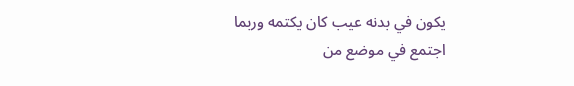يكون في بدنه عيب كان يكتمه وربما اجتمع في موضع من